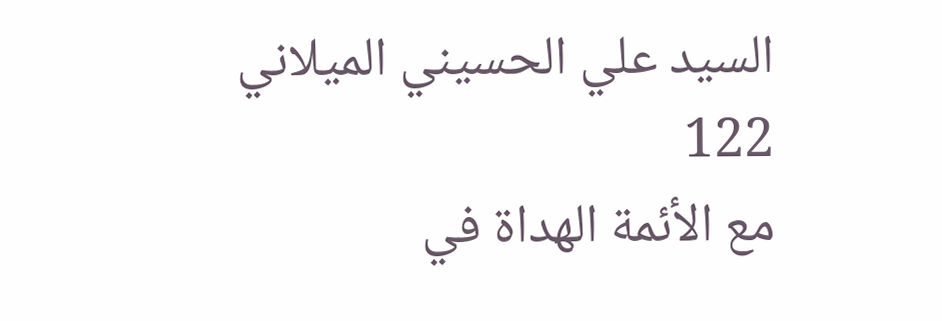السيد علي الحسيني الميلاني
122
مع الأئمة الهداة في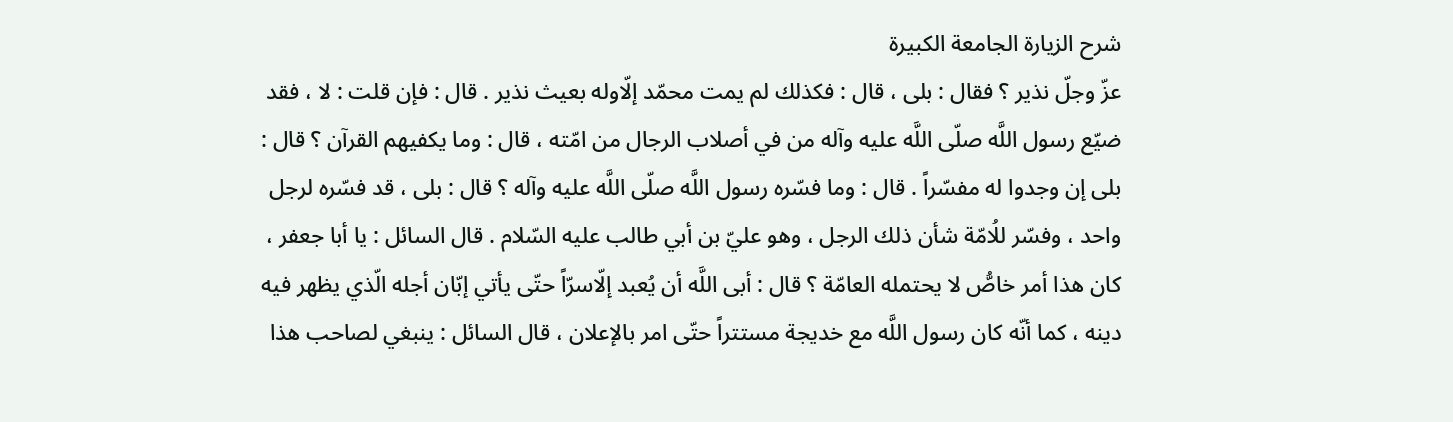شرح الزيارة الجامعة الكبيرة
عزّ وجلّ نذير ؟ فقال : بلى ، قال : فكذلك لم يمت محمّد إلّاوله بعيث نذير . قال : فإن قلت : لا ، فقد ضيّع رسول اللَّه صلّى اللَّه عليه وآله من في أصلاب الرجال من امّته ، قال : وما يكفيهم القرآن ؟ قال : بلى إن وجدوا له مفسّراً . قال : وما فسّره رسول اللَّه صلّى اللَّه عليه وآله ؟ قال : بلى ، قد فسّره لرجل واحد ، وفسّر للُامّة شأن ذلك الرجل ، وهو عليّ بن أبي طالب عليه السّلام . قال السائل : يا أبا جعفر ، كان هذا أمر خاصُّ لا يحتمله العامّة ؟ قال : أبى اللَّه أن يُعبد إلّاسرّاً حتّى يأتي إبّان أجله الّذي يظهر فيه دينه ، كما أنّه كان رسول اللَّه مع خديجة مستتراً حتّى امر بالإعلان ، قال السائل : ينبغي لصاحب هذا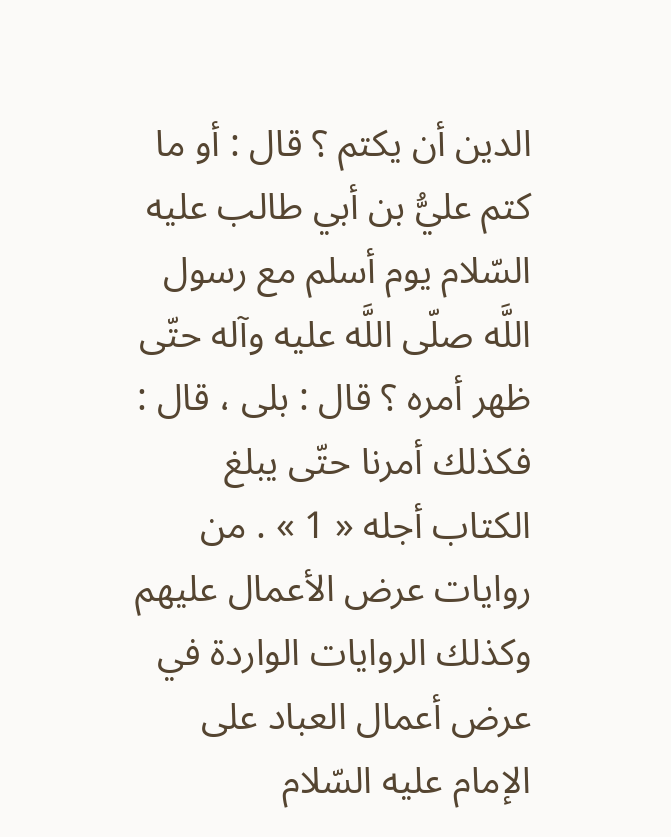الدين أن يكتم ؟ قال : أو ما كتم عليُّ بن أبي طالب عليه السّلام يوم أسلم مع رسول اللَّه صلّى اللَّه عليه وآله حتّى ظهر أمره ؟ قال : بلى ، قال : فكذلك أمرنا حتّى يبلغ الكتاب أجله « 1 » . من روايات عرض الأعمال عليهم وكذلك الروايات الواردة في عرض أعمال العباد على الإمام عليه السّلام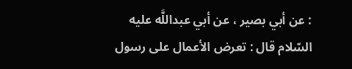: عن أبي بصير ، عن أبي عبداللَّه عليه السّلام قال : تعرض الأعمال على رسول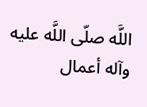اللَّه صلّى اللَّه عليه وآله أعمال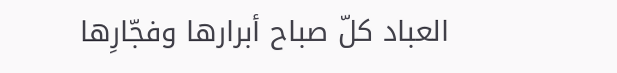العباد كلّ صباح أبرارها وفجّارِها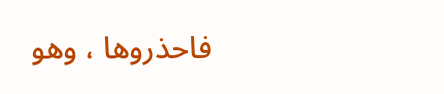فاحذروها ، وهو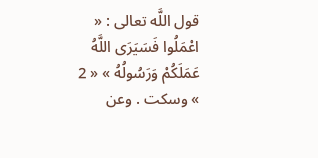قول اللَّه تعالى : « اعْمَلُوا فَسَيَرَى اللَّهُ عَمَلَكُمْ وَرَسُولُهُ » « 2 » وسكت . وعن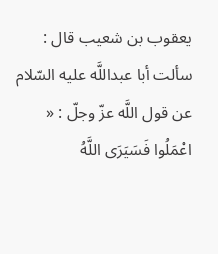يعقوب بن شعيب قال : سألت أبا عبداللَّه عليه السّلام عن قول اللَّه عزّ وجلّ : « اعْمَلُوا فَسَيَرَى اللَّهُ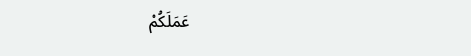عَمَلَكُمْ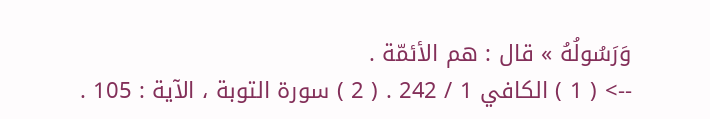وَرَسُولُهُ » قال : هم الأئمّة .
--> ( 1 ) الكافي 1 / 242 . ( 2 ) سورة التوبة ، الآية : 105 .